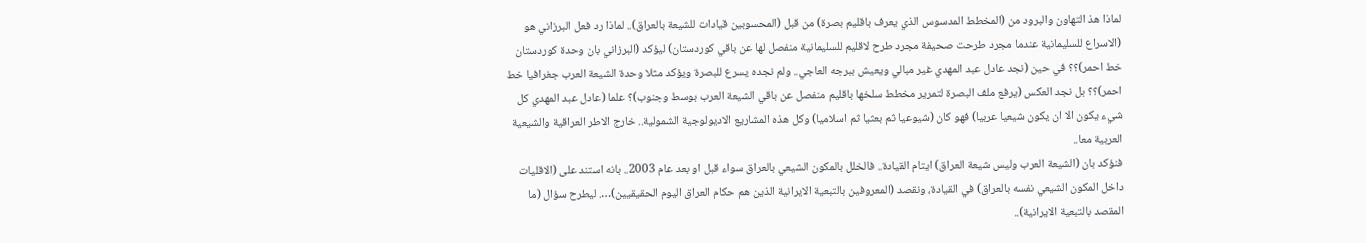لماذا هذ التهاون والبرود من (المخطط المدسوس الذي يعرف باقليم بصرة) من قبل (المحسوبين قيادات للشيعة بالعراق).. لماذا رد فعل البرزاني هو (الاسراع للسليمانية عندما مجرد طرحت صحيفة مجرد طرح لاقليم للسليمانية منفصل لها عن باقي كوردستان) ليؤكد (البرزاني بان وحدة كوردستان خط احمر)؟؟ في حين (نجد عادل عبد المهدي غير مبالي ويعيش ببرجه العاجي.. ولم نجده يسرع للبصرة ويؤكد مثلا وحدة الشيعة العرب جغرافيا خط احمر)؟؟ بل نجد العكس (يرفع ملف البصرة لتمرير مخطط سلخها باقليم منفصل عن باقي الشيعة العرب بوسط وجنوب)؟ علما (عادل عبد المهدي كل شيء يكون الا ان يكون شيعيا عربيا) فهو كان (شيوعيا ثم بعثيا ثم اسلاميا) وكل هذه المشاريع الاديولوجية الشمولية.. خارج الاطر العراقية والشيعية العربية معا..
فنؤكد بان (الشيعة العرب وليس شيعة العراق) ايتام القيادة.. فالخلل بالمكون الشيعي بالعراق سواء قبل او بعد عام 2003.. بانه استند على (الاقليات داخل المكون الشيعي نفسه بالعراق) في القيادة، ونقصد (المعروفين بالتبعية الايرانية الذين هم حكام العراق اليوم الحقيقيين)…. ليطرح سؤال (ما المقصد بالتبعية الايرانية)..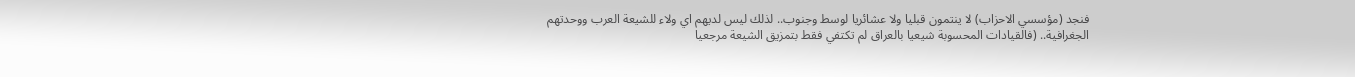فنجد (مؤسسي الاحزاب) لا ينتمون قبليا ولا عشائريا لوسط وجنوب.. لذلك ليس لديهم اي ولاء للشيعة العرب ووحدتهم الجغرافية.. (فالقيادات المحسوبة شيعيا بالعراق لم تكتفي فقط بتمزيق الشيعة مرجعيا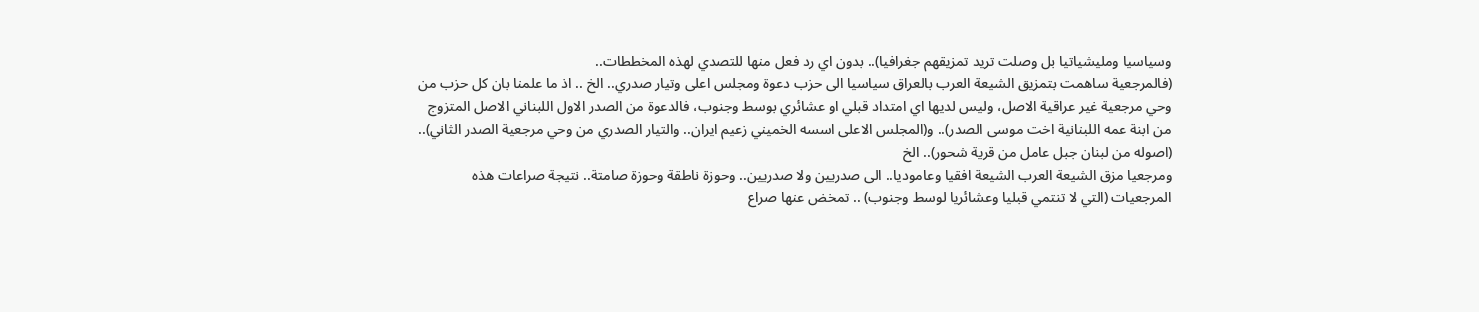وسياسيا ومليشياتيا بل وصلت تريد تمزيقهم جغرافيا).. بدون اي رد فعل منها للتصدي لهذه المخططات..
(فالمرجعية ساهمت بتمزيق الشيعة العرب بالعراق سياسيا الى حزب دعوة ومجلس اعلى وتيار صدري.. الخ .. اذ ما علمنا بان كل حزب من وحي مرجعية غير عراقية الاصل، وليس لديها اي امتداد قبلي او عشائري بوسط وجنوب، فالدعوة من الصدر الاول اللبناني الاصل المتزوج من ابنة عمه اللبنانية اخت موسى الصدر).. و(المجلس الاعلى اسسه الخميني زعيم ايران.. والتيار الصدري من وحي مرجعية الصدر الثاني).. (اصوله من لبنان جبل عامل من قرية شحور).. الخ
ومرجعيا مزق الشيعة العرب الشيعة افقيا وعاموديا.. الى صدريين ولا صدريين.. وحوزة ناطقة وحوزة صامتة.. نتيجة صراعات هذه المرجعيات (التي لا تنتمي قبليا وعشائريا لوسط وجنوب) .. تمخض عنها صراع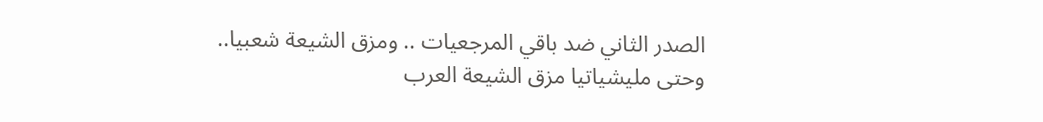الصدر الثاني ضد باقي المرجعيات .. ومزق الشيعة شعبيا..
وحتى مليشياتيا مزق الشيعة العرب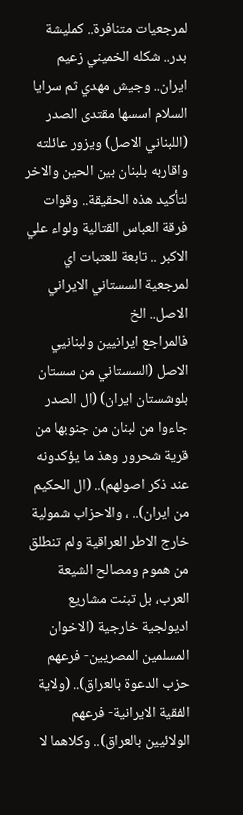لمرجعيات متنافرة.. كمليشة بدر.. شكله الخميني زعيم ايران.. وجيش مهدي ثم سرايا السلام اسسها مقتدى الصدر (اللبناني الاصل) ويزور عائلته واقاربه بلبنان بين الحين والاخر لتأكيد هذه الحقيقة.. وقوات فرقة العباس القتالية ولواء علي الاكبر .. تابعة للعتبات اي لمرجعية السستاني الايراني الاصل.. الخ
فالمراجع ايرانيين ولبنانيي الاصل (السستاني من سستان بلوشستان ايران) (ال الصدر جاءوا من لبنان من جنوبها من قرية شحرور وهذ ما يؤكدونه عند ذكر اصولهم).. (ال الحكيم من ايران).. ، والاحزاب شمولية خارج الاطر العراقية ولم تنطلق من هموم ومصالح الشيعة العرب، بل تبنت مشاريع اديولجية خارجية (الاخوان المسلمين المصريين- فرعهم حزب الدعوة بالعراق).. (ولاية الفقية الايرانية- فرعهم الولائيين بالعراق).. وكلاهما لا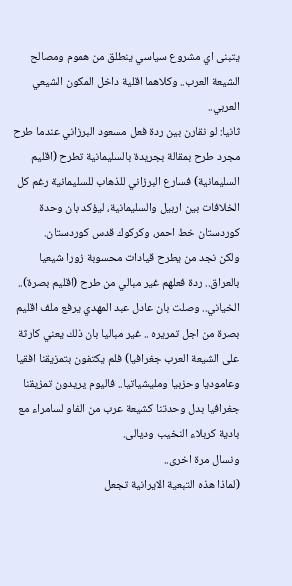يتبنى اي مشروع سياسي ينطلق من هموم ومصالح الشيعة العرب.. وكلاهما اقلية داخل المكون الشيعي العربي..
ثانيا: لو نقارن بين ردة فعل مسعود البرزاني عندما طرح مجرد طرح بمقالة بجريدة بالسليمانية تطرح (اقليم السليمانية) فسارع البرزاني للذهاب للسليمانية رغم كل الخلافات بين اربيل والسليمانية، ليؤكد بان وحدة كوردستان خط احمر، وكركوك قدس كوردستان.
ولكن نجد من يطرح قيادات محسوبة زورا شيعيا بالعراق.. ردة فعلهم غير مبالي من طرح (اقليم بصرة).. الخياني.. وصلت بان عادل عبد المهدي يرفع ملف اقليم بصرة من اجل تمريره .. غير مباليا بان ذلك يعني كارثة على الشيعة العرب جغرافيا) فلم يكتفون بتمزيقنا افقيا وعاموديا وحزبيا ومليشياتيا.. فاليوم يريدون تمزيقنا جغرافيا بدل وحدتنا كشيعة عرب من الفاو لسامراء مع بادية كربلاء النخيب وديالى.
ونسال مرة اخرى..
(لماذا هذه التبعية الايرانية تجعل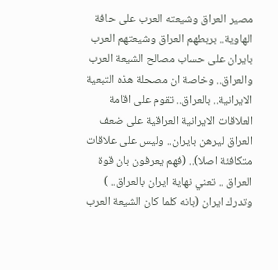مصير العراق وشيعته العرب على حافة الهاوية.. بربطهم العراق وشيعتهم العرب بايران على حساب مصالح الشيعة العرب والعراق.. وخاصة ان مصحلة هذه التبعية الايرانية.. بالعراق.. تقوم على اقامة العلاقات الايرانية العراقية على ضعف العراق ليرهن بايران.. وليس على علاقات متكافئة اصلا).. (فهم يعرفون بان قوة العراق .. تعني نهاية ايران بالعراق.. ) وتدرك ايران (بانه كلما كان الشيعة العرب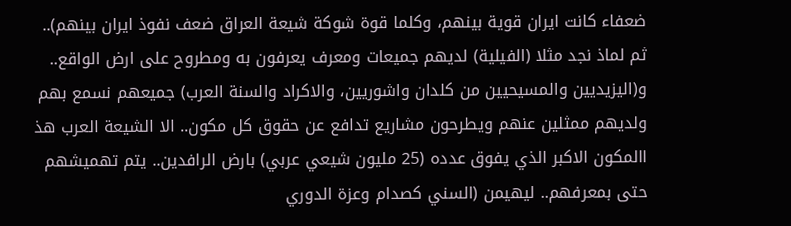ضعفاء كانت ايران قوية بينهم، وكلما قوة شوكة شيعة العراق ضعف نفوذ ايران بينهم)..
ثم لماذ نجد مثلا (الفيلية) لديهم جميعات ومعرف يعرفون به ومطروح على ارض الواقع.. و(اليزيديين والمسيحيين من كلدان واشوريين، والاكراد والسنة العرب) جميعهم نسمع بهم ولديهم ممثلين عنهم ويطرحون مشاريع تدافع عن حقوق كل مكون.. الا الشيعة العرب هذ االمكون الاكبر الذي يفوق عدده (25 مليون شيعي عربي) بارض الرافدين.. يتم تهميشهم حتى بمعرفهم.. ليهيمن (السني كصدام وعزة الدوري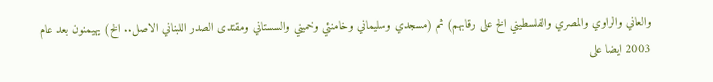والعاني والراوي والمصري والفلسطيني الخ على رقابهم) ثم (مسجدي وسليماني وخامنئي وخميني والسستاني ومقتدى الصدر اللبناني الاصل.. الخ) يهيمنون بعد عام 2003 ايضا على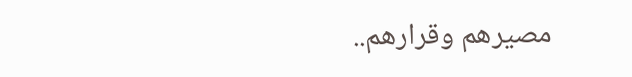مصيرهم وقرارهم..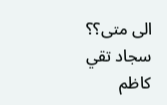الى متى؟؟
سجاد تقي كاظم